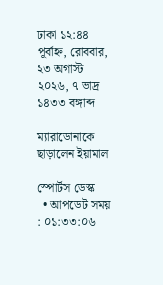ঢাকা ১২:৪৪ পূর্বাহ্ন, রোববার, ২৩ অগাস্ট ২০২৬, ৭ ভাদ্র ১৪৩৩ বঙ্গাব্দ

ম্যারাডোনাকে ছাড়ালেন ইয়ামাল

স্পোর্টস ডেস্ক
  • আপডেট সময় : ০১:৩৩:০৬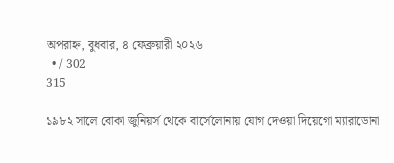অপরাহ্ন, বুধবার, ৪ ফেব্রুয়ারী ২০২৬
  • / 302
315

১৯৮২ সালে বোকা জুনিয়র্স থেকে বার্সেলোনায় যোগ দেওয়া দিয়েগো ম্যারাডোনা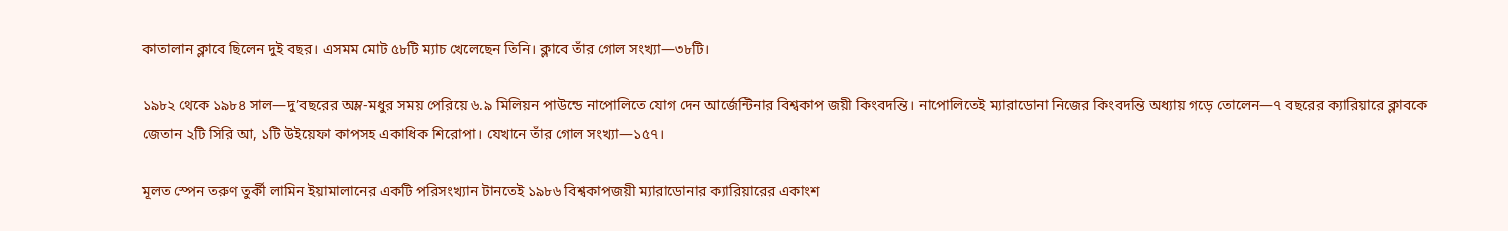কাতালান ক্লাবে ছিলেন দুই বছর। এসমম মোট ৫৮টি ম্যাচ খেলেছেন তিনি। ক্লাবে তাঁর গোল সংখ্যা—৩৮টি।

১৯৮২ থেকে ১৯৮৪ সাল—দু’বছরের অম্ল-মধুর সময় পেরিয়ে ৬.৯ মিলিয়ন পাউন্ডে নাপোলিতে যোগ দেন আর্জেন্টিনার বিশ্বকাপ জয়ী কিংবদন্তি। নাপোলিতেই ম্যারাডোনা নিজের কিংবদন্তি অধ্যায় গড়ে তোলেন—৭ বছরের ক্যারিয়ারে ক্লাবকে জেতান ২টি সিরি আ, ১টি উইয়েফা কাপসহ একাধিক শিরোপা। যেখানে তাঁর গোল সংখ্যা—১৫৭।

মূলত স্পেন তরুণ তুর্কী লামিন ইয়ামালানের একটি পরিসংখ্যান টানতেই ১৯৮৬ বিশ্বকাপজয়ী ম্যারাডোনার ক্যারিয়ারের একাংশ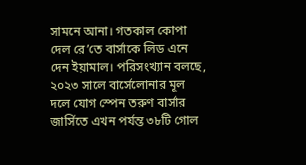সামনে আনা। গতকাল কোপা দেল রে’তে বার্সাকে লিড এনে দেন ইয়ামাল। পরিসংখ্যান বলছে, ২০২৩ সালে বার্সেলোনার মূল দলে যোগ স্পেন তরুণ বার্সার জার্সিতে এখন পর্যন্ত ৩৮টি গোল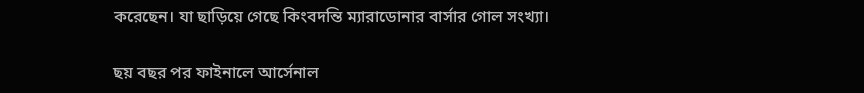করেছেন। যা ছাড়িয়ে গেছে কিংবদন্তি ম্যারাডোনার বার্সার গোল সংখ্যা।

ছয় বছর পর ফাইনালে আর্সেনাল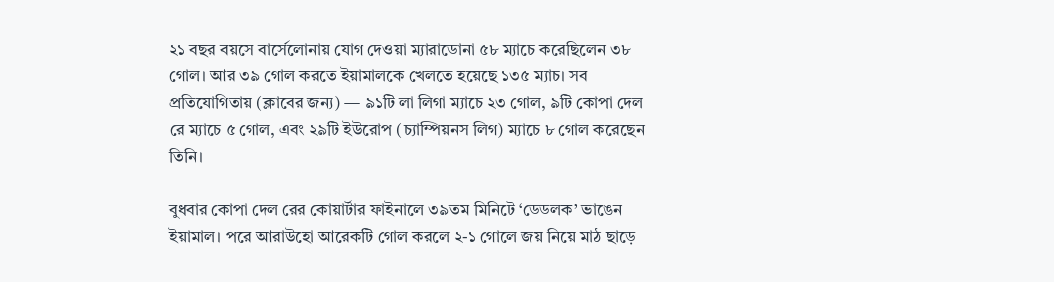২১ বছর বয়সে বার্সেলোনায় যোগ দেওয়া ম্যারাডোনা ৫৮ ম্যাচে করেছিলেন ৩৮ গোল। আর ৩৯ গোল করতে ইয়ামালকে খেলতে হয়েছে ১৩৫ ম্যাচ। সব প্রতিযোগিতায় (ক্লাবের জন্য) — ৯১টি লা লিগা ম্যাচে ২৩ গোল, ৯টি কোপা দেল রে ম্যাচে ৫ গোল, এবং ২৯টি ইউরোপ (চ্যাম্পিয়নস লিগ) ম্যাচে ৮ গোল করেছেন তিনি।

বুধবার কোপা দেল রের কোয়ার্টার ফাইনালে ৩৯তম মিনিটে ‘ডেডলক’ ভাঙেন ইয়ামাল। পরে আরাউহো আরেকটি গোল করলে ২-১ গোলে জয় নিয়ে মাঠ ছাড়ে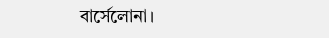বার্সেলোনা।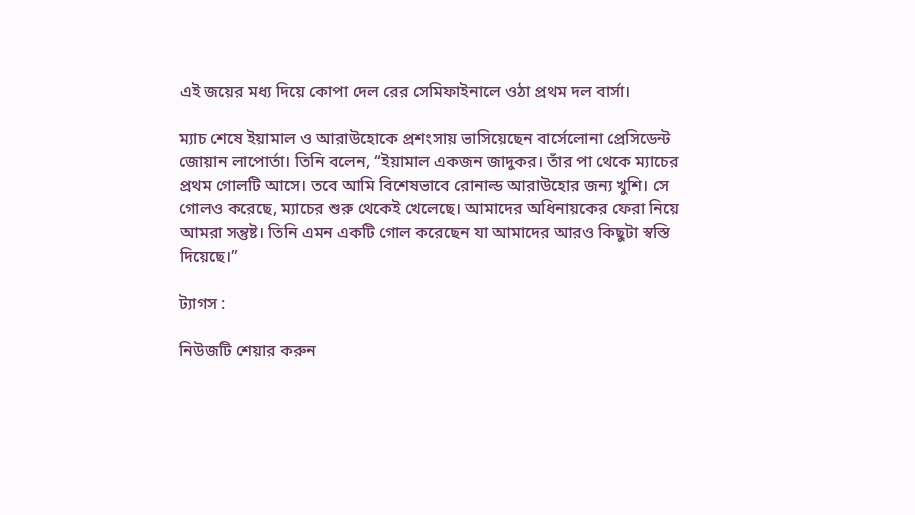এই জয়ের মধ্য দিয়ে কোপা দেল রের সেমিফাইনালে ওঠা প্রথম দল বার্সা।

ম্যাচ শেষে ইয়ামাল ও আরাউহোকে প্রশংসায় ভাসিয়েছেন বার্সেলোনা প্রেসিডেন্ট জোয়ান লাপোর্তা। তিনি বলেন, “ইয়ামাল একজন জাদুকর। তাঁর পা থেকে ম্যাচের প্রথম গোলটি আসে। তবে আমি বিশেষভাবে রোনাল্ড আরাউহোর জন্য খুশি। সে গোলও করেছে, ম্যাচের শুরু থেকেই খেলেছে। আমাদের অধিনায়কের ফেরা নিয়ে আমরা সন্তুষ্ট। তিনি এমন একটি গোল করেছেন যা আমাদের আরও কিছুটা স্বস্তি দিয়েছে।”

ট্যাগস :

নিউজটি শেয়ার করুন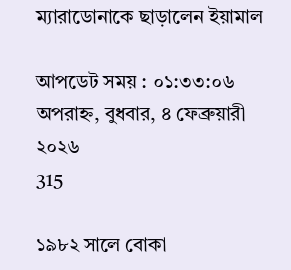ম্যারাডোনাকে ছাড়ালেন ইয়ামাল

আপডেট সময় : ০১:৩৩:০৬ অপরাহ্ন, বুধবার, ৪ ফেব্রুয়ারী ২০২৬
315

১৯৮২ সালে বোকা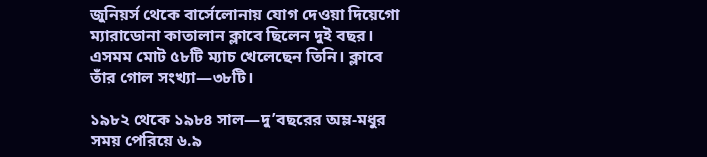জুনিয়র্স থেকে বার্সেলোনায় যোগ দেওয়া দিয়েগো ম্যারাডোনা কাতালান ক্লাবে ছিলেন দুই বছর। এসমম মোট ৫৮টি ম্যাচ খেলেছেন তিনি। ক্লাবে তাঁর গোল সংখ্যা—৩৮টি।

১৯৮২ থেকে ১৯৮৪ সাল—দু’বছরের অম্ল-মধুর সময় পেরিয়ে ৬.৯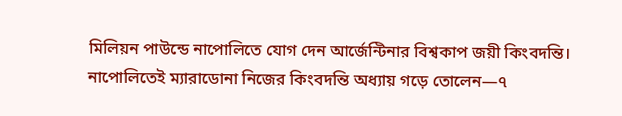মিলিয়ন পাউন্ডে নাপোলিতে যোগ দেন আর্জেন্টিনার বিশ্বকাপ জয়ী কিংবদন্তি। নাপোলিতেই ম্যারাডোনা নিজের কিংবদন্তি অধ্যায় গড়ে তোলেন—৭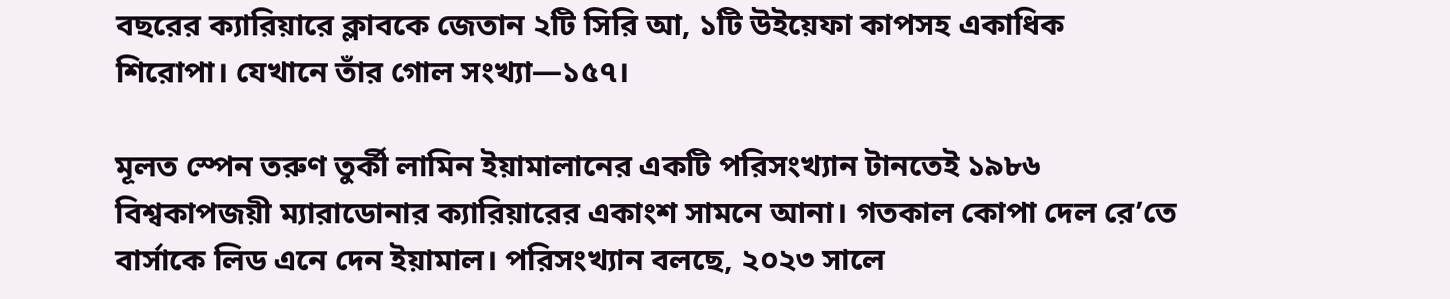বছরের ক্যারিয়ারে ক্লাবকে জেতান ২টি সিরি আ, ১টি উইয়েফা কাপসহ একাধিক শিরোপা। যেখানে তাঁর গোল সংখ্যা—১৫৭।

মূলত স্পেন তরুণ তুর্কী লামিন ইয়ামালানের একটি পরিসংখ্যান টানতেই ১৯৮৬ বিশ্বকাপজয়ী ম্যারাডোনার ক্যারিয়ারের একাংশ সামনে আনা। গতকাল কোপা দেল রে’তে বার্সাকে লিড এনে দেন ইয়ামাল। পরিসংখ্যান বলছে, ২০২৩ সালে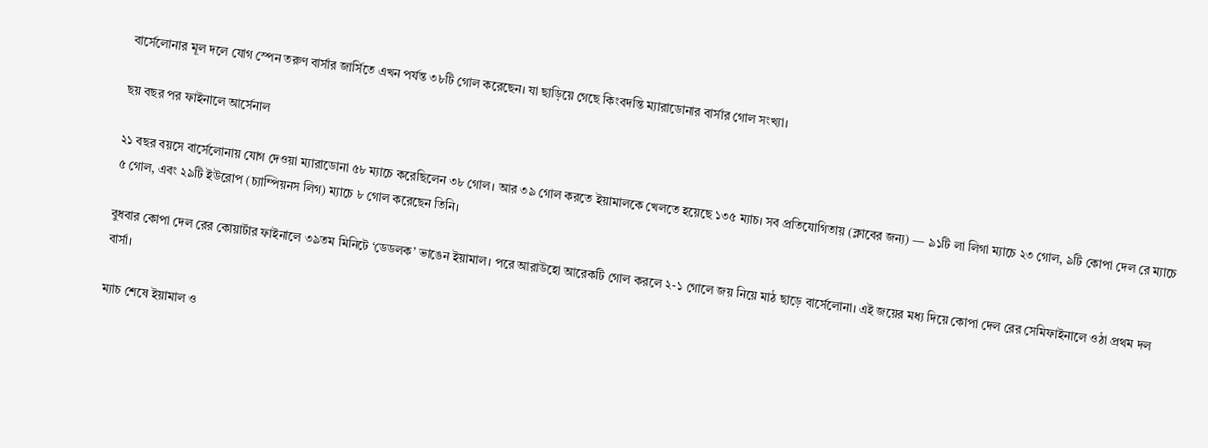বার্সেলোনার মূল দলে যোগ স্পেন তরুণ বার্সার জার্সিতে এখন পর্যন্ত ৩৮টি গোল করেছেন। যা ছাড়িয়ে গেছে কিংবদন্তি ম্যারাডোনার বার্সার গোল সংখ্যা।

ছয় বছর পর ফাইনালে আর্সেনাল

২১ বছর বয়সে বার্সেলোনায় যোগ দেওয়া ম্যারাডোনা ৫৮ ম্যাচে করেছিলেন ৩৮ গোল। আর ৩৯ গোল করতে ইয়ামালকে খেলতে হয়েছে ১৩৫ ম্যাচ। সব প্রতিযোগিতায় (ক্লাবের জন্য) — ৯১টি লা লিগা ম্যাচে ২৩ গোল, ৯টি কোপা দেল রে ম্যাচে ৫ গোল, এবং ২৯টি ইউরোপ (চ্যাম্পিয়নস লিগ) ম্যাচে ৮ গোল করেছেন তিনি।

বুধবার কোপা দেল রের কোয়ার্টার ফাইনালে ৩৯তম মিনিটে ‘ডেডলক’ ভাঙেন ইয়ামাল। পরে আরাউহো আরেকটি গোল করলে ২-১ গোলে জয় নিয়ে মাঠ ছাড়ে বার্সেলোনা। এই জয়ের মধ্য দিয়ে কোপা দেল রের সেমিফাইনালে ওঠা প্রথম দল বার্সা।

ম্যাচ শেষে ইয়ামাল ও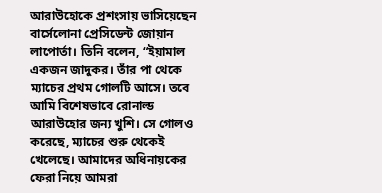আরাউহোকে প্রশংসায় ভাসিয়েছেন বার্সেলোনা প্রেসিডেন্ট জোয়ান লাপোর্তা। তিনি বলেন, “ইয়ামাল একজন জাদুকর। তাঁর পা থেকে ম্যাচের প্রথম গোলটি আসে। তবে আমি বিশেষভাবে রোনাল্ড আরাউহোর জন্য খুশি। সে গোলও করেছে, ম্যাচের শুরু থেকেই খেলেছে। আমাদের অধিনায়কের ফেরা নিয়ে আমরা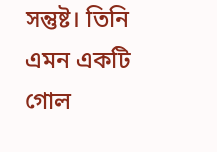সন্তুষ্ট। তিনি এমন একটি গোল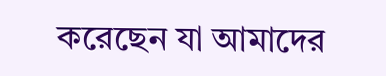করেছেন যা আমাদের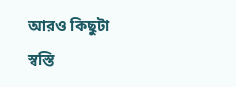আরও কিছুটা স্বস্তি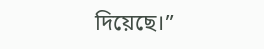দিয়েছে।”